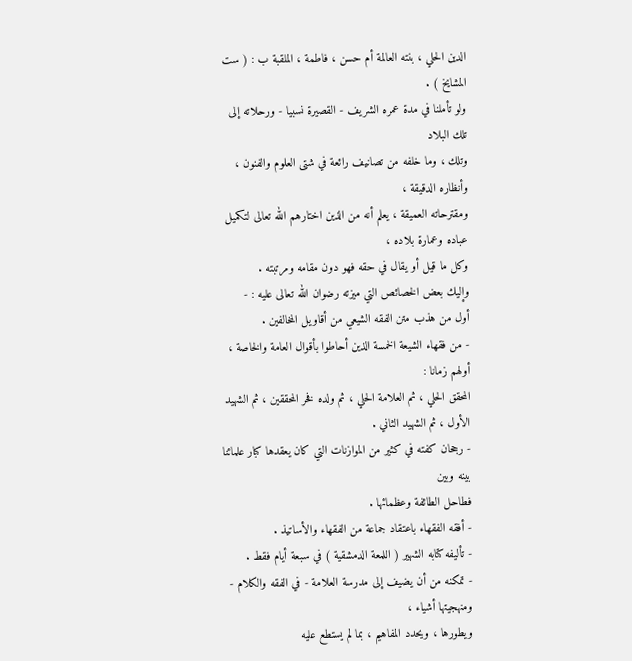الدين الحلي ، بنته العالمة أم حسن ، فاطمة ، الملقبة ب : ( ست المشايخ ) .
ولو تأملنا في مدة عمره الشريف - القصيرة نسبيا - ورحلاته إلى تلك البلاد
وتلك ، وما خلفه من تصانيف رائعة في شتى العلوم والفنون ، وأنظاره الدقيقة ،
ومقترحاته العميقة ، يعلم أنه من الذين اختارهم الله تعالى لتكميل عباده وعمارة بلاده ،
وكل ما قيل أو يقال في حقه فهو دون مقامه ومرتبته .
وإليك بعض الخصائص التي ميزته رضوان الله تعالى عليه : -
أول من هذب متن الفقه الشيعي من أقاويل المخالفين .
- من فقهاء الشيعة الخمسة الذين أحاطوا بأقوال العامة والخاصة ، أولهم زمانا :
المحقق الحلي ، ثم العلامة الحلي ، ثم ولده فخر المحققين ، ثم الشهيد الأول ، ثم الشهيد الثاني .
- رجحان كفته في كثير من الموازنات التي كان يعقدها كبار علمائنا بينه وبين
فطاحل الطائفة وعظمائها .
- أفقه الفقهاء باعتقاد جماعة من الفقهاء والأساتيذ .
- تأليفه كتابه الشهير ( اللمعة الدمشقية ) في سبعة أيام فقط .
- تمكنه من أن يضيف إلى مدرسة العلامة - في الفقه والكلام - ومنهجيتها أشياء ،
ويطورها ، ويحدد المفاهيم ، بما لم يستطع عليه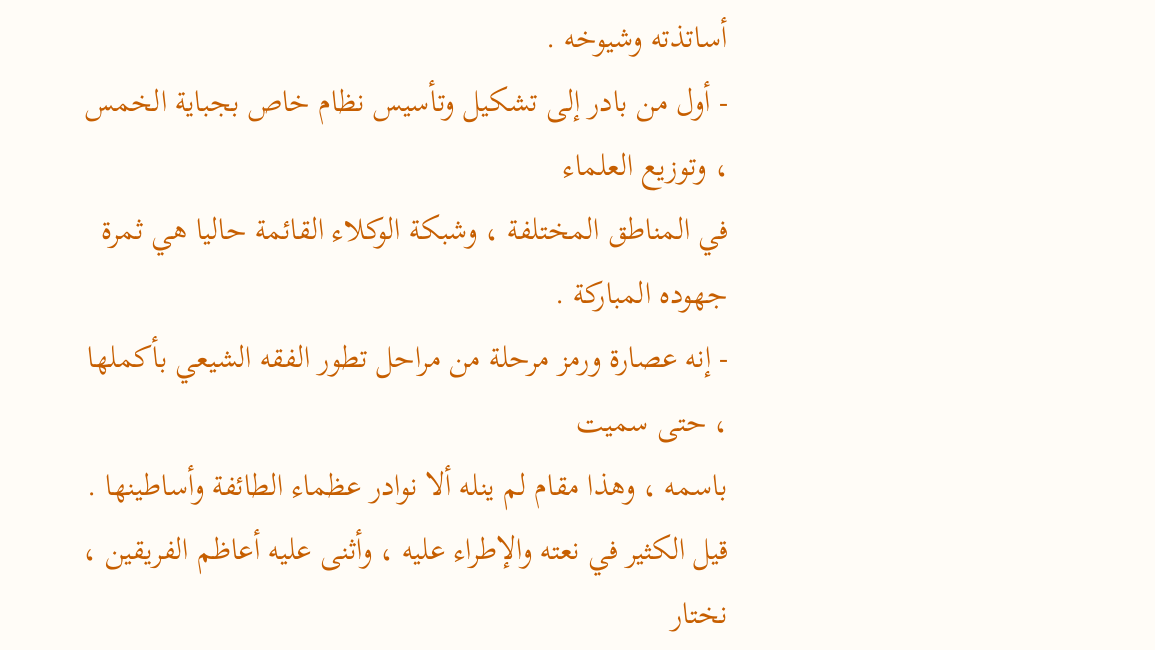أساتذته وشيوخه .
- أول من بادر إلى تشكيل وتأسيس نظام خاص بجباية الخمس ، وتوزيع العلماء
في المناطق المختلفة ، وشبكة الوكلاء القائمة حاليا هي ثمرة جهوده المباركة .
- إنه عصارة ورمز مرحلة من مراحل تطور الفقه الشيعي بأكملها ، حتى سميت
باسمه ، وهذا مقام لم ينله ألا نوادر عظماء الطائفة وأساطينها .
قيل الكثير في نعته والإطراء عليه ، وأثنى عليه أعاظم الفريقين ، نختار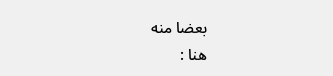بعضا منه
هنا :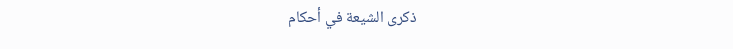ذكرى الشيعة في أحكام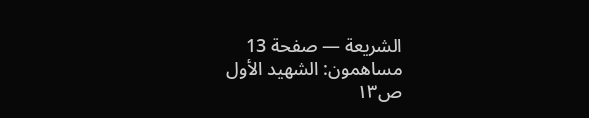الشريعة — صفحة 13
مساهمون: الشهيد الأول
ص١٣